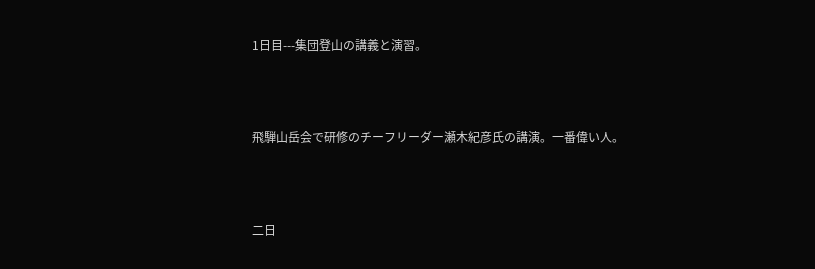1日目---集団登山の講義と演習。



飛騨山岳会で研修のチーフリーダー瀬木紀彦氏の講演。一番偉い人。



二日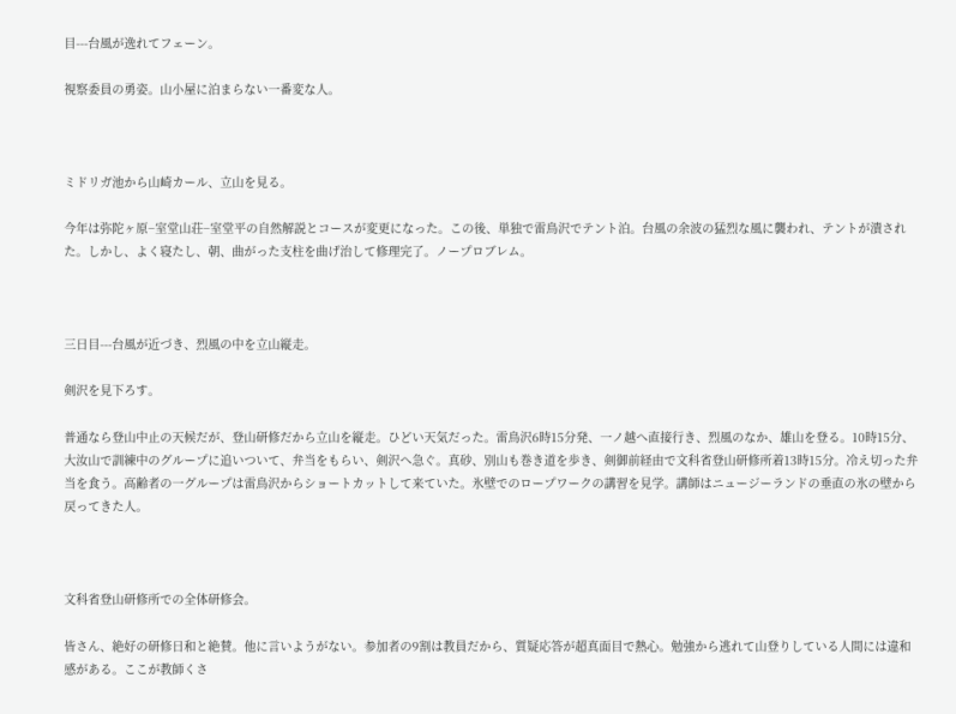目---台風が逸れてフェーン。

視察委員の勇姿。山小屋に泊まらない一番変な人。



ミドリガ池から山崎カール、立山を見る。

今年は弥陀ヶ原−室堂山荘−室堂平の自然解説とコースが変更になった。この後、単独で雷鳥沢でテント泊。台風の余波の猛烈な風に襲われ、テントが潰された。しかし、よく寝たし、朝、曲がった支柱を曲げ治して修理完了。ノープロブレム。



三日目---台風が近づき、烈風の中を立山縦走。

剣沢を見下ろす。

普通なら登山中止の天候だが、登山研修だから立山を縦走。ひどい天気だった。雷鳥沢6時15分発、一ノ越へ直接行き、烈風のなか、雄山を登る。10時15分、大汝山で訓練中のグループに追いついて、弁当をもらい、剣沢へ急ぐ。真砂、別山も巻き道を歩き、剣御前経由で文科省登山研修所着13時15分。冷え切った弁当を食う。高齢者の一グループは雷鳥沢からショートカットして来ていた。氷壁でのロープワークの講習を見学。講師はニュージーランドの垂直の氷の壁から戻ってきた人。



文科省登山研修所での全体研修会。

皆さん、絶好の研修日和と絶賛。他に言いようがない。参加者の9割は教員だから、質疑応答が超真面目で熱心。勉強から逃れて山登りしている人間には違和感がある。ここが教師くさ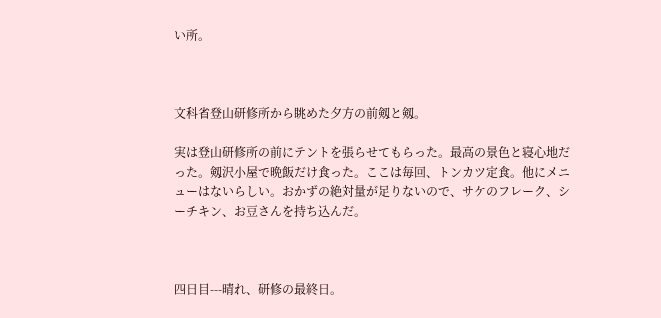い所。



文科省登山研修所から眺めた夕方の前剱と剱。

実は登山研修所の前にテントを張らせてもらった。最高の景色と寝心地だった。剱沢小屋で晩飯だけ食った。ここは毎回、トンカツ定食。他にメニューはないらしい。おかずの絶対量が足りないので、サケのフレーク、シーチキン、お豆さんを持ち込んだ。



四日目---晴れ、研修の最終日。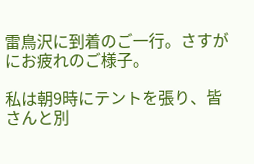雷鳥沢に到着のご一行。さすがにお疲れのご様子。

私は朝9時にテントを張り、皆さんと別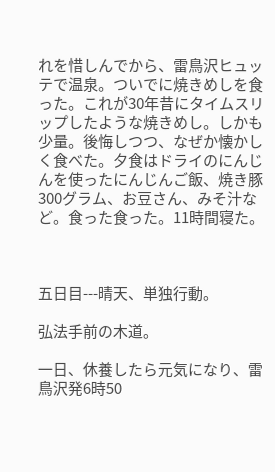れを惜しんでから、雷鳥沢ヒュッテで温泉。ついでに焼きめしを食った。これが30年昔にタイムスリップしたような焼きめし。しかも少量。後悔しつつ、なぜか懐かしく食べた。夕食はドライのにんじんを使ったにんじんご飯、焼き豚300グラム、お豆さん、みそ汁など。食った食った。11時間寝た。



五日目---晴天、単独行動。

弘法手前の木道。

一日、休養したら元気になり、雷鳥沢発6時50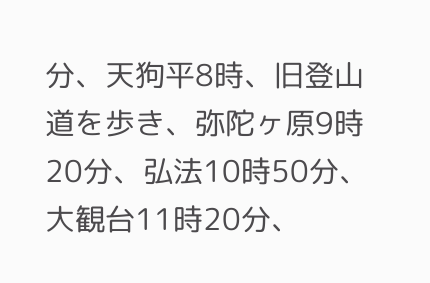分、天狗平8時、旧登山道を歩き、弥陀ヶ原9時20分、弘法10時50分、大観台11時20分、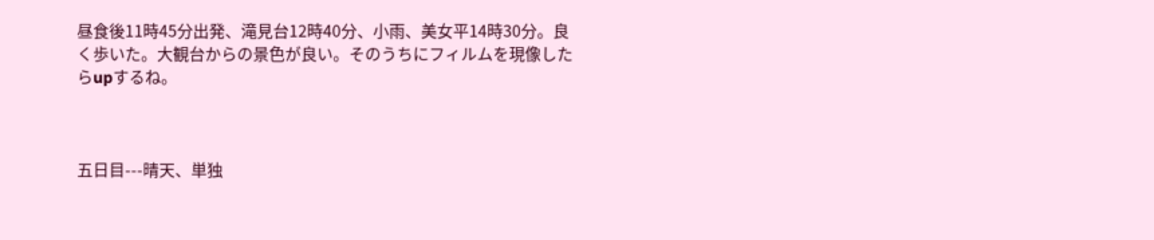昼食後11時45分出発、滝見台12時40分、小雨、美女平14時30分。良く歩いた。大観台からの景色が良い。そのうちにフィルムを現像したらupするね。



五日目---晴天、単独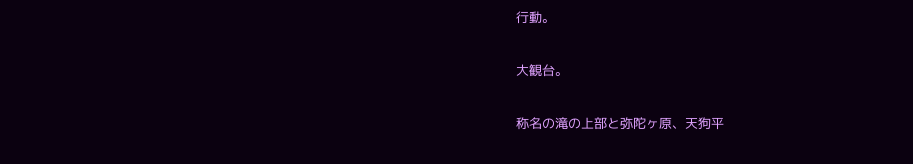行動。

大観台。

称名の滝の上部と弥陀ヶ原、天狗平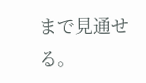まで見通せる。